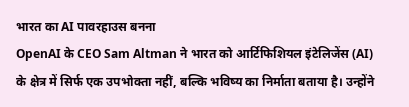भारत का AI पावरहाउस बनना
OpenAI के CEO Sam Altman ने भारत को आर्टिफिशियल इंटेलिजेंस (AI) के क्षेत्र में सिर्फ एक उपभोक्ता नहीं, बल्कि भविष्य का निर्माता बताया है। उन्होंने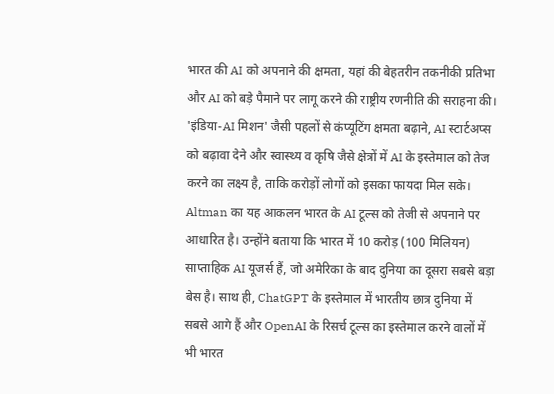भारत की AI को अपनाने की क्षमता, यहां की बेहतरीन तकनीकी प्रतिभा और AI को बड़े पैमाने पर लागू करने की राष्ट्रीय रणनीति की सराहना की। 'इंडिया-AI मिशन' जैसी पहलों से कंप्यूटिंग क्षमता बढ़ाने, AI स्टार्टअप्स को बढ़ावा देने और स्वास्थ्य व कृषि जैसे क्षेत्रों में AI के इस्तेमाल को तेज करने का लक्ष्य है, ताकि करोड़ों लोगों को इसका फायदा मिल सके।
Altman का यह आकलन भारत के AI टूल्स को तेजी से अपनाने पर आधारित है। उन्होंने बताया कि भारत में 10 करोड़ (100 मिलियन) साप्ताहिक AI यूजर्स हैं, जो अमेरिका के बाद दुनिया का दूसरा सबसे बड़ा बेस है। साथ ही, ChatGPT के इस्तेमाल में भारतीय छात्र दुनिया में सबसे आगे हैं और OpenAI के रिसर्च टूल्स का इस्तेमाल करने वालों में भी भारत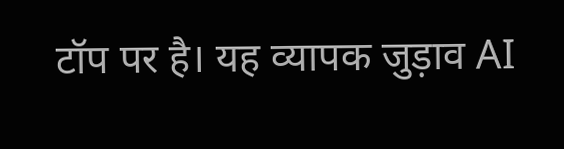टॉप पर है। यह व्यापक जुड़ाव AI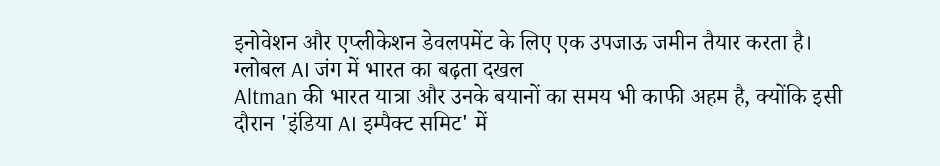इनोवेशन और एप्लीकेशन डेवलपमेंट के लिए एक उपजाऊ जमीन तैयार करता है।
ग्लोबल AI जंग में भारत का बढ़ता दखल
Altman की भारत यात्रा और उनके बयानों का समय भी काफी अहम है, क्योंकि इसी दौरान 'इंडिया AI इम्पैक्ट समिट' में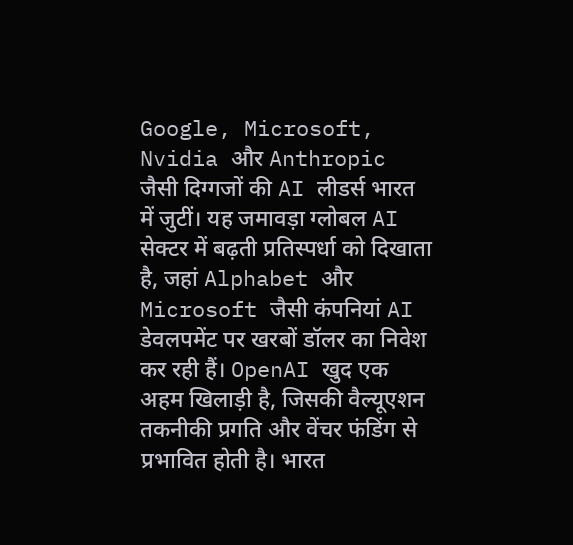Google, Microsoft, Nvidia और Anthropic जैसी दिग्गजों की AI लीडर्स भारत में जुटीं। यह जमावड़ा ग्लोबल AI सेक्टर में बढ़ती प्रतिस्पर्धा को दिखाता है, जहां Alphabet और Microsoft जैसी कंपनियां AI डेवलपमेंट पर खरबों डॉलर का निवेश कर रही हैं। OpenAI खुद एक अहम खिलाड़ी है, जिसकी वैल्यूएशन तकनीकी प्रगति और वेंचर फंडिंग से प्रभावित होती है। भारत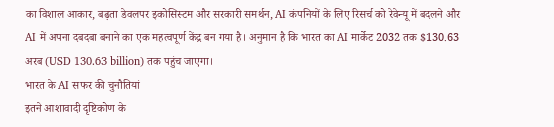का विशाल आकार, बढ़ता डेवलपर इकोसिस्टम और सरकारी समर्थन, AI कंपनियों के लिए रिसर्च को रेवेन्यू में बदलने और AI में अपना दबदबा बनाने का एक महत्वपूर्ण केंद्र बन गया है। अनुमान है कि भारत का AI मार्केट 2032 तक $130.63 अरब (USD 130.63 billion) तक पहुंच जाएगा।
भारत के AI सफर की चुनौतियां
इतने आशावादी दृष्टिकोण के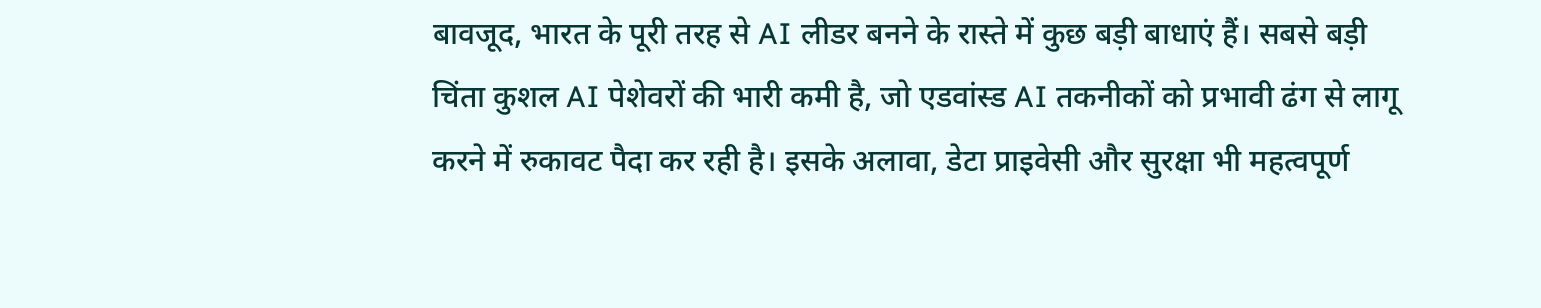बावजूद, भारत के पूरी तरह से AI लीडर बनने के रास्ते में कुछ बड़ी बाधाएं हैं। सबसे बड़ी चिंता कुशल AI पेशेवरों की भारी कमी है, जो एडवांस्ड AI तकनीकों को प्रभावी ढंग से लागू करने में रुकावट पैदा कर रही है। इसके अलावा, डेटा प्राइवेसी और सुरक्षा भी महत्वपूर्ण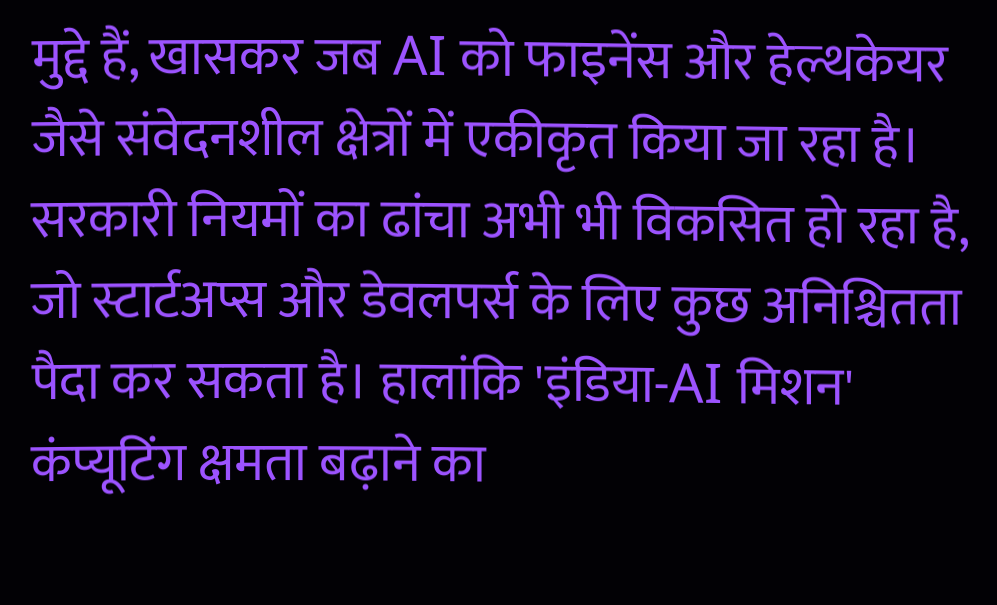मुद्दे हैं, खासकर जब AI को फाइनेंस और हेल्थकेयर जैसे संवेदनशील क्षेत्रों में एकीकृत किया जा रहा है। सरकारी नियमों का ढांचा अभी भी विकसित हो रहा है, जो स्टार्टअप्स और डेवलपर्स के लिए कुछ अनिश्चितता पैदा कर सकता है। हालांकि 'इंडिया-AI मिशन' कंप्यूटिंग क्षमता बढ़ाने का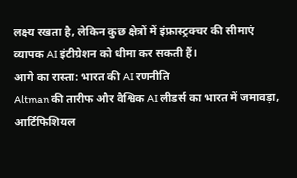लक्ष्य रखता है, लेकिन कुछ क्षेत्रों में इंफ्रास्ट्रक्चर की सीमाएं व्यापक AI इंटीग्रेशन को धीमा कर सकती हैं।
आगे का रास्ता: भारत की AI रणनीति
Altman की तारीफ और वैश्विक AI लीडर्स का भारत में जमावड़ा, आर्टिफिशियल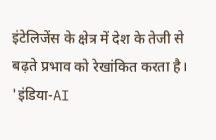इंटेलिजेंस के क्षेत्र में देश के तेजी से बढ़ते प्रभाव को रेखांकित करता है। 'इंडिया-AI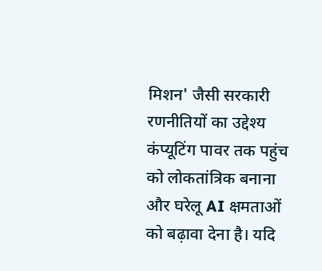मिशन' जैसी सरकारी रणनीतियों का उद्देश्य कंप्यूटिंग पावर तक पहुंच को लोकतांत्रिक बनाना और घरेलू AI क्षमताओं को बढ़ावा देना है। यदि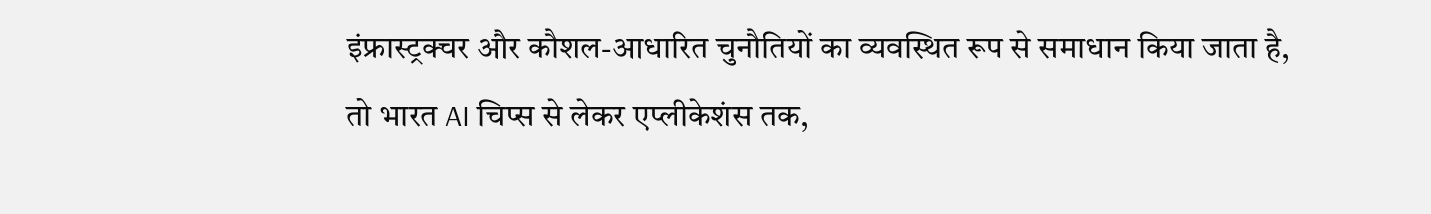इंफ्रास्ट्रक्चर और कौशल-आधारित चुनौतियों का व्यवस्थित रूप से समाधान किया जाता है, तो भारत AI चिप्स से लेकर एप्लीकेशंस तक,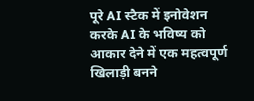पूरे AI स्टैक में इनोवेशन करके AI के भविष्य को आकार देने में एक महत्वपूर्ण खिलाड़ी बनने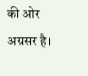की ओर अग्रसर है।